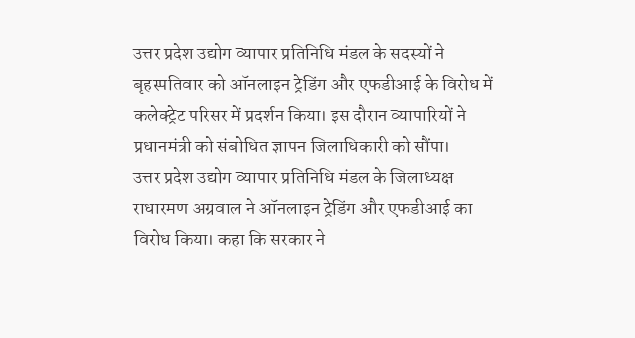उत्तर प्रदेश उद्योग व्यापार प्रतिनिधि मंडल के सदस्यों ने बृहस्पतिवार को ऑनलाइन ट्रेडिंग और एफडीआई के विरोध में कलेक्ट्रेट परिसर में प्रदर्शन किया। इस दौरान व्यापारियों ने प्रधानमंत्री को संबोधित ज्ञापन जिलाधिकारी को सौंपा।
उत्तर प्रदेश उद्योग व्यापार प्रतिनिधि मंडल के जिलाध्यक्ष राधारमण अग्रवाल ने ऑनलाइन ट्रेडिंग और एफडीआई का विरोध किया। कहा कि सरकार ने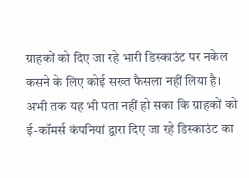ग्राहकों को दिए जा रहे भारी डिस्काउंट पर नकेल कसने के लिए कोई सख्त फैसला नहीं लिया है। अभी तक यह भी पता नहीं हो सका कि ग्राहकों को ई-कॉमर्स कंपनियां द्वारा दिए जा रहे डिस्काउंट का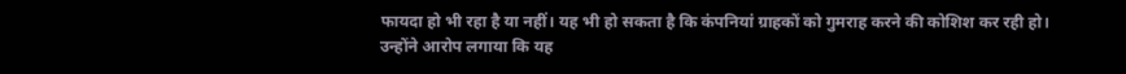फायदा हो भी रहा है या नहीं। यह भी हो सकता है कि कंपनियां ग्राहकों को गुमराह करने की कोशिश कर रही हो।
उन्होंने आरोप लगाया कि यह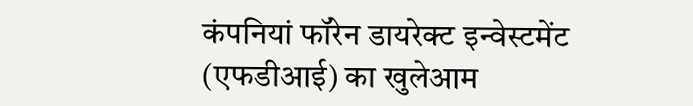कंपनियां फॉरेन डायरेक्ट इन्वेस्टमेंट (एफडीआई) का खुलेआम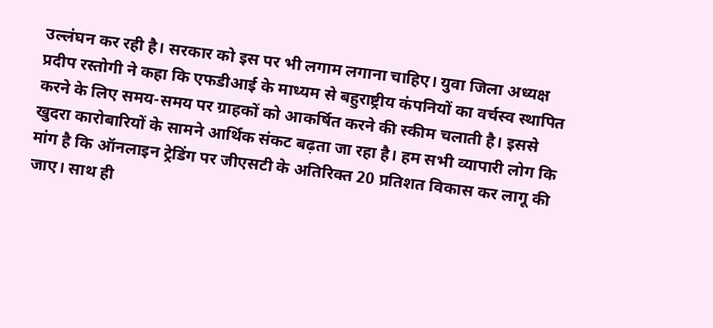उल्लंघन कर रही है। सरकार को इस पर भी लगाम लगाना चाहिए। युवा जिला अध्यक्ष प्रदीप रस्तोगी ने कहा कि एफडीआई के माध्यम से बहुराष्ट्रीय कंपनियों का वर्चस्व स्थापित करने के लिए समय-समय पर ग्राहकों को आकर्षित करने की स्कीम चलाती है। इससे खुदरा कारोबारियों के सामने आर्थिक संकट बढ़ता जा रहा है। हम सभी व्यापारी लोग कि मांग है कि ऑनलाइन ट्रेडिंग पर जीएसटी के अतिरिक्त 20 प्रतिशत विकास कर लागू की जाए। साथ ही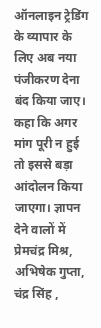ऑनलाइन ट्रेडिंग के व्यापार के लिए अब नया पंजीकरण देना बंद किया जाए। कहा कि अगर मांग पूरी न हुई तो इससे बड़ा आंदोलन किया जाएगा। ज्ञापन देने वालों में प्रेमचंद्र मिश्र, अभिषेक गुप्ता, चंद्र सिंह ,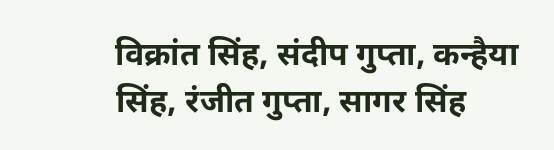विक्रांत सिंह, संदीप गुप्ता, कन्हैया सिंह, रंजीत गुप्ता, सागर सिंह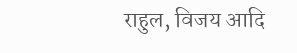राहुल, विजय आदि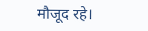मौजूद रहे।